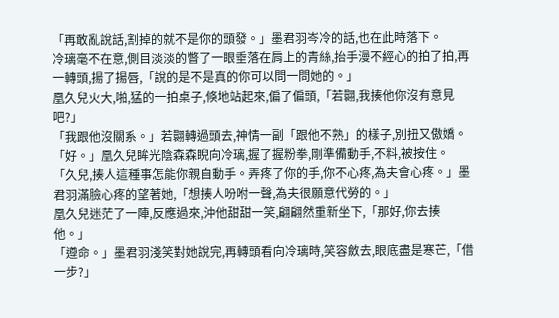「再敢亂說話,割掉的就不是你的頭發。」墨君羽岑冷的話,也在此時落下。
冷璃毫不在意,側目淡淡的瞥了一眼垂落在肩上的青絲,抬手漫不經心的拍了拍,再一轉頭,揚了揚唇,「說的是不是真的你可以問一問她的。」
凰久兒火大,啪,猛的一拍桌子,倏地站起來,偏了偏頭,「若翾,我揍他你沒有意見吧?」
「我跟他沒關系。」若翾轉過頭去,神情一副「跟他不熟」的樣子,別扭又傲嬌。
「好。」凰久兒眸光陰森森睨向冷璃,握了握粉拳,剛準備動手,不料,被按住。
「久兒,揍人這種事怎能你親自動手。弄疼了你的手,你不心疼,為夫會心疼。」墨君羽滿臉心疼的望著她,「想揍人吩咐一聲,為夫很願意代勞的。」
凰久兒迷茫了一陣,反應過來,沖他甜甜一笑,翩翩然重新坐下,「那好,你去揍他。」
「遵命。」墨君羽淺笑對她說完,再轉頭看向冷璃時,笑容斂去,眼底盡是寒芒,「借一步?」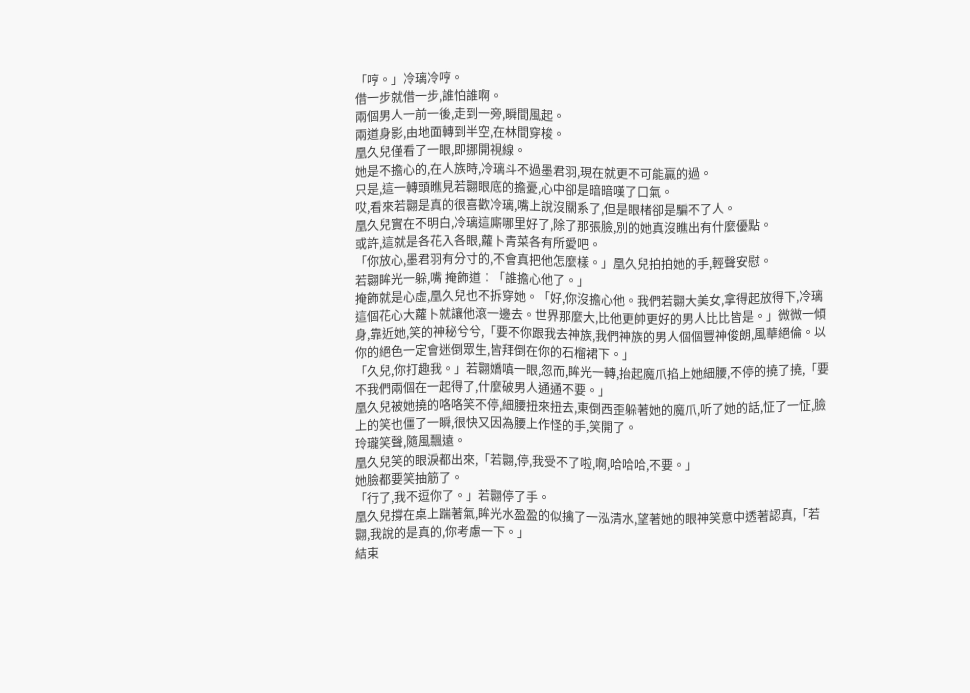「哼。」冷璃冷哼。
借一步就借一步,誰怕誰啊。
兩個男人一前一後,走到一旁,瞬間風起。
兩道身影,由地面轉到半空,在林間穿梭。
凰久兒僅看了一眼,即挪開視線。
她是不擔心的,在人族時,冷璃斗不過墨君羽,現在就更不可能贏的過。
只是,這一轉頭瞧見若翾眼底的擔憂,心中卻是暗暗嘆了口氣。
哎,看來若翾是真的很喜歡冷璃,嘴上說沒關系了,但是眼楮卻是騙不了人。
凰久兒實在不明白,冷璃這廝哪里好了,除了那張臉,別的她真沒瞧出有什麼優點。
或許,這就是各花入各眼,蘿卜青菜各有所愛吧。
「你放心,墨君羽有分寸的,不會真把他怎麼樣。」凰久兒拍拍她的手,輕聲安慰。
若翾眸光一躲,嘴 掩飾道︰「誰擔心他了。」
掩飾就是心虛,凰久兒也不拆穿她。「好,你沒擔心他。我們若翾大美女,拿得起放得下,冷璃這個花心大蘿卜就讓他滾一邊去。世界那麼大,比他更帥更好的男人比比皆是。」微微一傾身,靠近她,笑的神秘兮兮,「要不你跟我去神族,我們神族的男人個個豐神俊朗,風華絕倫。以你的絕色一定會迷倒眾生,皆拜倒在你的石榴裙下。」
「久兒,你打趣我。」若翾嬌嗔一眼,忽而,眸光一轉,抬起魔爪掐上她細腰,不停的撓了撓,「要不我們兩個在一起得了,什麼破男人通通不要。」
凰久兒被她撓的咯咯笑不停,細腰扭來扭去,東倒西歪躲著她的魔爪,听了她的話,怔了一怔,臉上的笑也僵了一瞬,很快又因為腰上作怪的手,笑開了。
玲瓏笑聲,隨風飄遠。
凰久兒笑的眼淚都出來,「若翾,停,我受不了啦,啊,哈哈哈,不要。」
她臉都要笑抽筋了。
「行了,我不逗你了。」若翾停了手。
凰久兒撐在桌上踹著氣,眸光水盈盈的似擒了一泓清水,望著她的眼神笑意中透著認真,「若翾,我說的是真的,你考慮一下。」
結束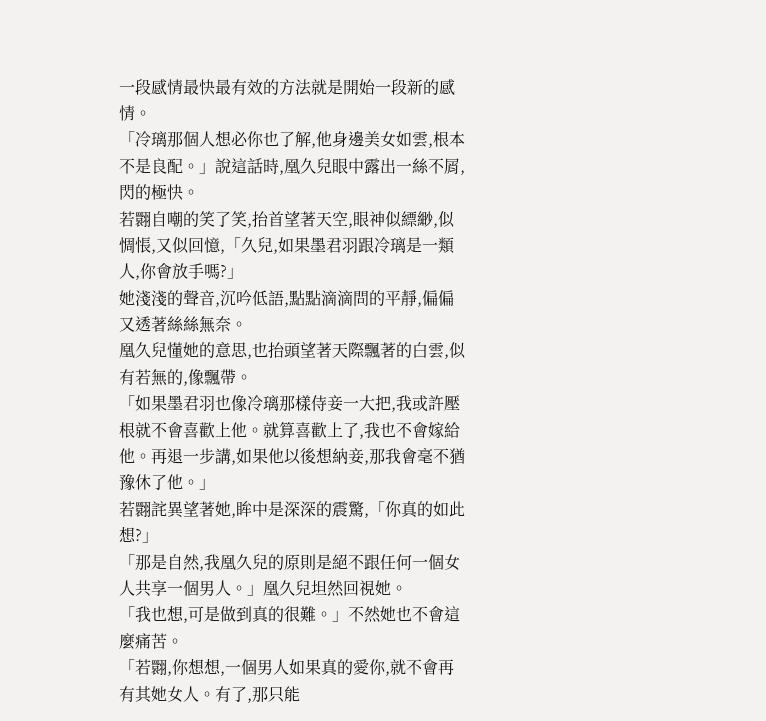一段感情最快最有效的方法就是開始一段新的感情。
「冷璃那個人想必你也了解,他身邊美女如雲,根本不是良配。」說這話時,凰久兒眼中露出一絲不屑,閃的極快。
若翾自嘲的笑了笑,抬首望著天空,眼神似縹緲,似惆悵,又似回憶,「久兒,如果墨君羽跟冷璃是一類人,你會放手嗎?」
她淺淺的聲音,沉吟低語,點點滴滴問的平靜,偏偏又透著絲絲無奈。
凰久兒懂她的意思,也抬頭望著天際飄著的白雲,似有若無的,像飄帶。
「如果墨君羽也像冷璃那樣侍妾一大把,我或許壓根就不會喜歡上他。就算喜歡上了,我也不會嫁給他。再退一步講,如果他以後想納妾,那我會毫不猶豫休了他。」
若翾詫異望著她,眸中是深深的震驚,「你真的如此想?」
「那是自然,我凰久兒的原則是絕不跟任何一個女人共享一個男人。」凰久兒坦然回視她。
「我也想,可是做到真的很難。」不然她也不會這麼痛苦。
「若翾,你想想,一個男人如果真的愛你,就不會再有其她女人。有了,那只能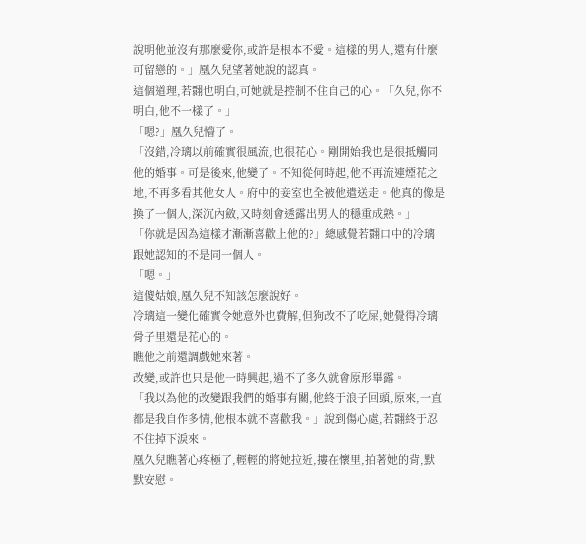說明他並沒有那麼愛你,或許是根本不愛。這樣的男人,還有什麼可留戀的。」凰久兒望著她說的認真。
這個道理,若翾也明白,可她就是控制不住自己的心。「久兒,你不明白,他不一樣了。」
「嗯?」凰久兒懵了。
「沒錯,冷璃以前確實很風流,也很花心。剛開始我也是很抵觸同他的婚事。可是後來,他變了。不知從何時起,他不再流連煙花之地,不再多看其他女人。府中的妾室也全被他遣送走。他真的像是換了一個人,深沉內斂,又時刻會透露出男人的穩重成熟。」
「你就是因為這樣才漸漸喜歡上他的?」總感覺若翾口中的冷璃跟她認知的不是同一個人。
「嗯。」
這傻姑娘,凰久兒不知該怎麼說好。
冷璃這一變化確實令她意外也費解,但狗改不了吃屎,她覺得冷璃骨子里還是花心的。
瞧他之前還調戲她來著。
改變,或許也只是他一時興起,過不了多久就會原形畢露。
「我以為他的改變跟我們的婚事有關,他終于浪子回頭,原來,一直都是我自作多情,他根本就不喜歡我。」說到傷心處,若翾終于忍不住掉下淚來。
凰久兒瞧著心疼極了,輕輕的將她拉近,摟在懷里,拍著她的背,默默安慰。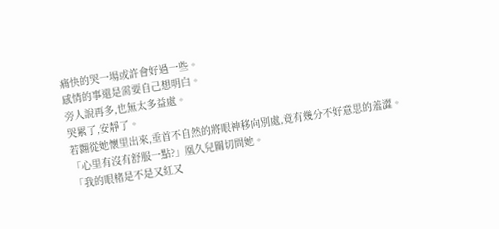痛快的哭一場或許會好過一些。
感情的事還是需要自己想明白。
旁人說再多,也無太多益處。
哭累了,安靜了。
若翾從她懷里出來,垂首不自然的將眼神移向別處,竟有幾分不好意思的羞澀。
「心里有沒有舒服一點?」凰久兒關切問她。
「我的眼楮是不是又紅又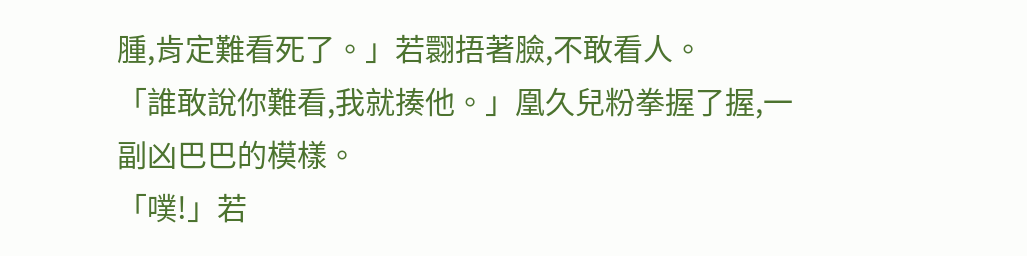腫,肯定難看死了。」若翾捂著臉,不敢看人。
「誰敢說你難看,我就揍他。」凰久兒粉拳握了握,一副凶巴巴的模樣。
「噗!」若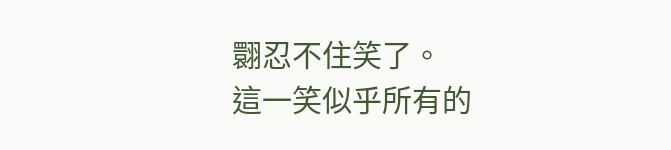翾忍不住笑了。
這一笑似乎所有的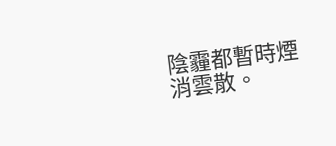陰霾都暫時煙消雲散。